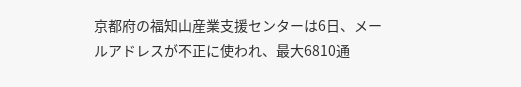京都府の福知山産業支援センターは6日、メールアドレスが不正に使われ、最大6810通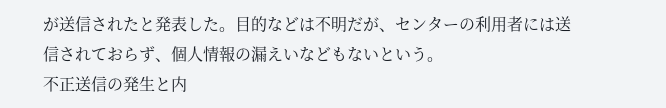が送信されたと発表した。目的などは不明だが、センターの利用者には送信されておらず、個人情報の漏えいなどもないという。
不正送信の発生と内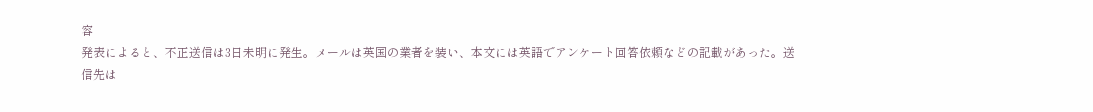容
発表によると、不正送信は3日未明に発生。メールは英国の業者を装い、本文には英語でアンケート回答依頼などの記載があった。送信先は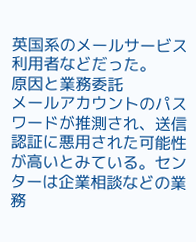英国系のメールサービス利用者などだった。
原因と業務委託
メールアカウントのパスワードが推測され、送信認証に悪用された可能性が高いとみている。センターは企業相談などの業務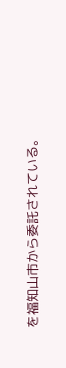を福知山市から委託されている。